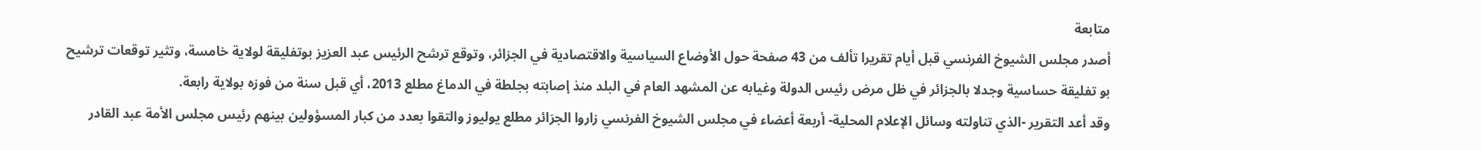متابعة
أصدر مجلس الشيوخ الفرنسي قبل أيام تقريرا تألف من 43 صفحة حول الأوضاع السياسية والاقتصادية في الجزائر، وتوقع ترشح الرئيس عبد العزيز بوتفليقة لولاية خامسة، وتثير توقعات ترشيح بو تفليقة حساسية وجدلا بالجزائر في ظل مرض رئيس الدولة وغيابه عن المشهد العام في البلد منذ إصابته بجلطة في الدماغ مطلع 2013، أي قبل سنة من فوزه بولاية رابعة.
وقد أعد التقرير -الذي تناولته وسائل الإعلام المحلية- أربعة أعضاء في مجلس الشيوخ الفرنسي زاروا الجزائر مطلع يوليوز والتقوا بعدد من كبار المسؤولين بينهم رئيس مجلس الأمة عبد القادر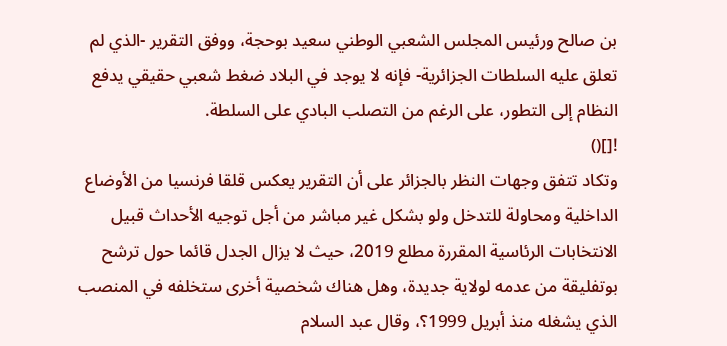بن صالح ورئيس المجلس الشعبي الوطني سعيد بوحجة، ووفق التقرير -الذي لم تعلق عليه السلطات الجزائرية- فإنه لا يوجد في البلاد ضغط شعبي حقيقي يدفع النظام إلى التطور، على الرغم من التصلب البادي على السلطة.
![]()
وتكاد تتفق وجهات النظر بالجزائر على أن التقرير يعكس قلقا فرنسيا من الأوضاع الداخلية ومحاولة للتدخل ولو بشكل غير مباشر من أجل توجيه الأحداث قبيل الانتخابات الرئاسية المقررة مطلع 2019، حيث لا يزال الجدل قائما حول ترشح بوتفليقة من عدمه لولاية جديدة، وهل هناك شخصية أخرى ستخلفه في المنصب الذي يشغله منذ أبريل 1999؟، وقال عبد السلام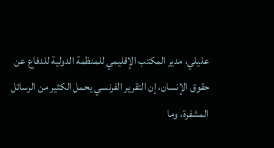عليلي، مدير المكتب الإقليمي للمنظمة الدولية للدفاع عن حقوق الإنسان، إن التقرير الفرنسي يحمل الكثير من الرسائل المشفرة، وما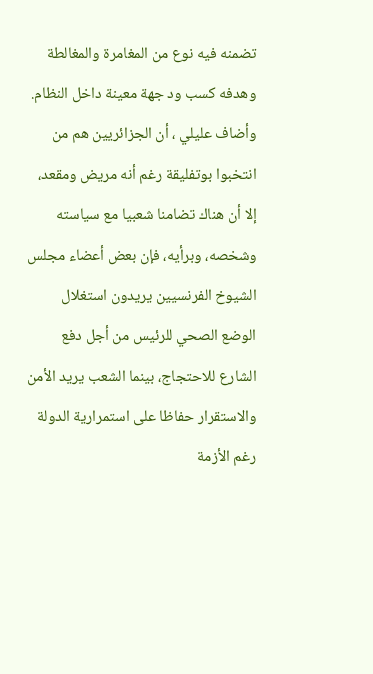تضمنه فيه نوع من المغامرة والمغالطة وهدفه كسب ود جهة معينة داخل النظام.
وأضاف عليلي ، أن الجزائريين هم من انتخبوا بوتفليقة رغم أنه مريض ومقعد، إلا أن هناك تضامنا شعبيا مع سياسته وشخصه، وبرأيه، فإن بعض أعضاء مجلس الشيوخ الفرنسيين يريدون استغلال الوضع الصحي للرئيس من أجل دفع الشارع للاحتجاج، بينما الشعب يريد الأمن والاستقرار حفاظا على استمرارية الدولة رغم الأزمة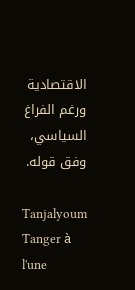الاقتصادية ورغم الفراغ السياسي، وفق قوله.

Tanjalyoum Tanger à l'une